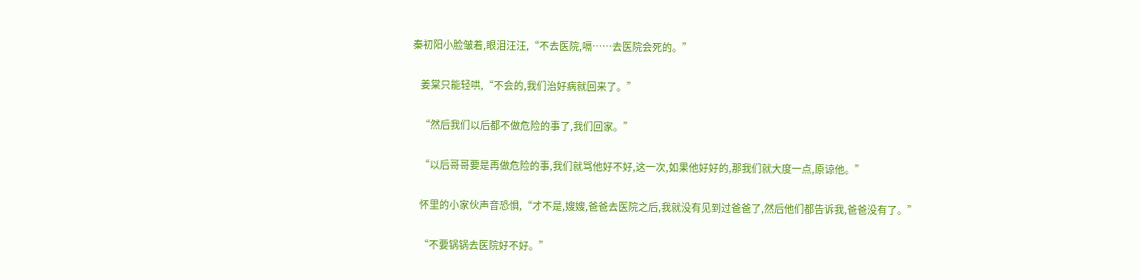秦初阳小脸皱着,眼泪汪汪,“不去医院,嗝……去医院会死的。”

    姜棠只能轻哄,“不会的,我们治好病就回来了。”

    “然后我们以后都不做危险的事了,我们回家。”

    “以后哥哥要是再做危险的事,我们就骂他好不好,这一次,如果他好好的,那我们就大度一点,原谅他。”

    怀里的小家伙声音恐惧,“才不是,嫂嫂,爸爸去医院之后,我就没有见到过爸爸了,然后他们都告诉我,爸爸没有了。”

    “不要锅锅去医院好不好。”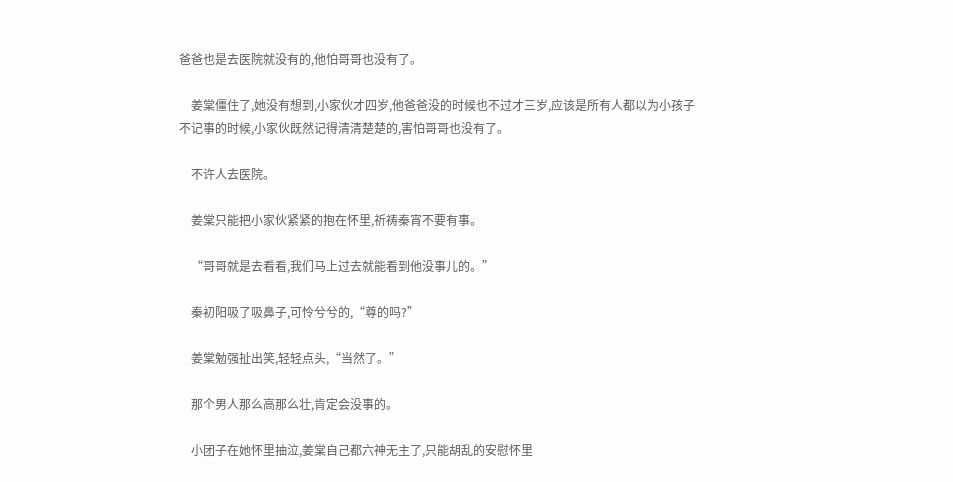爸爸也是去医院就没有的,他怕哥哥也没有了。

    姜棠僵住了,她没有想到,小家伙才四岁,他爸爸没的时候也不过才三岁,应该是所有人都以为小孩子不记事的时候,小家伙既然记得清清楚楚的,害怕哥哥也没有了。

    不许人去医院。

    姜棠只能把小家伙紧紧的抱在怀里,祈祷秦宵不要有事。

    “哥哥就是去看看,我们马上过去就能看到他没事儿的。”

    秦初阳吸了吸鼻子,可怜兮兮的,“尊的吗?”

    姜棠勉强扯出笑,轻轻点头,“当然了。”

    那个男人那么高那么壮,肯定会没事的。

    小团子在她怀里抽泣,姜棠自己都六神无主了,只能胡乱的安慰怀里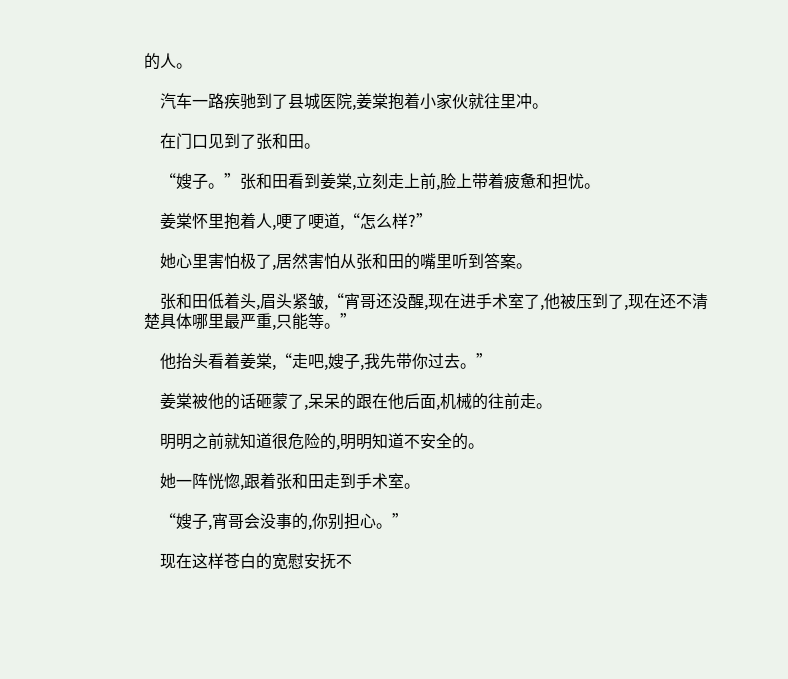的人。

    汽车一路疾驰到了县城医院,姜棠抱着小家伙就往里冲。

    在门口见到了张和田。

    “嫂子。”张和田看到姜棠,立刻走上前,脸上带着疲惫和担忧。

    姜棠怀里抱着人,哽了哽道,“怎么样?”

    她心里害怕极了,居然害怕从张和田的嘴里听到答案。

    张和田低着头,眉头紧皱,“宵哥还没醒,现在进手术室了,他被压到了,现在还不清楚具体哪里最严重,只能等。”

    他抬头看着姜棠,“走吧,嫂子,我先带你过去。”

    姜棠被他的话砸蒙了,呆呆的跟在他后面,机械的往前走。

    明明之前就知道很危险的,明明知道不安全的。

    她一阵恍惚,跟着张和田走到手术室。

    “嫂子,宵哥会没事的,你别担心。”

    现在这样苍白的宽慰安抚不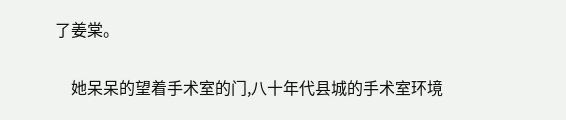了姜棠。

    她呆呆的望着手术室的门,八十年代县城的手术室环境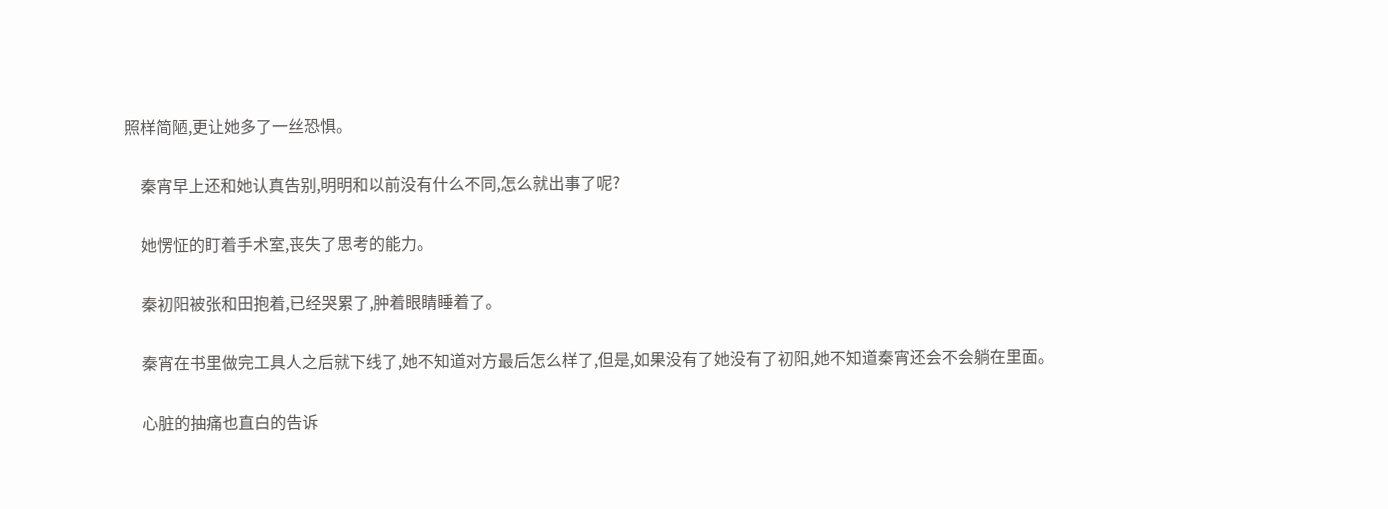照样简陋,更让她多了一丝恐惧。

    秦宵早上还和她认真告别,明明和以前没有什么不同,怎么就出事了呢?

    她愣怔的盯着手术室,丧失了思考的能力。

    秦初阳被张和田抱着,已经哭累了,肿着眼睛睡着了。

    秦宵在书里做完工具人之后就下线了,她不知道对方最后怎么样了,但是,如果没有了她没有了初阳,她不知道秦宵还会不会躺在里面。

    心脏的抽痛也直白的告诉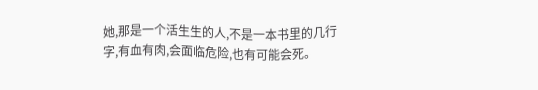她,那是一个活生生的人,不是一本书里的几行字,有血有肉,会面临危险,也有可能会死。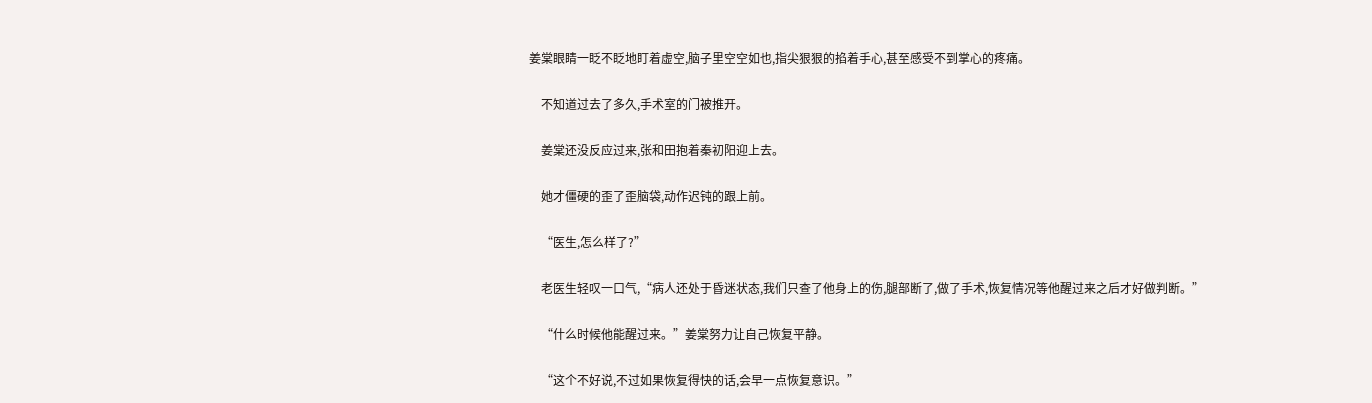姜棠眼睛一眨不眨地盯着虚空,脑子里空空如也,指尖狠狠的掐着手心,甚至感受不到掌心的疼痛。

    不知道过去了多久,手术室的门被推开。

    姜棠还没反应过来,张和田抱着秦初阳迎上去。

    她才僵硬的歪了歪脑袋,动作迟钝的跟上前。

    “医生,怎么样了?”

    老医生轻叹一口气,“病人还处于昏迷状态,我们只查了他身上的伤,腿部断了,做了手术,恢复情况等他醒过来之后才好做判断。”

    “什么时候他能醒过来。”姜棠努力让自己恢复平静。

    “这个不好说,不过如果恢复得快的话,会早一点恢复意识。”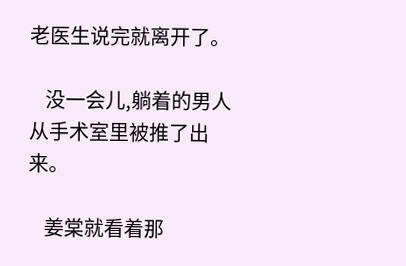老医生说完就离开了。

    没一会儿,躺着的男人从手术室里被推了出来。

    姜棠就看着那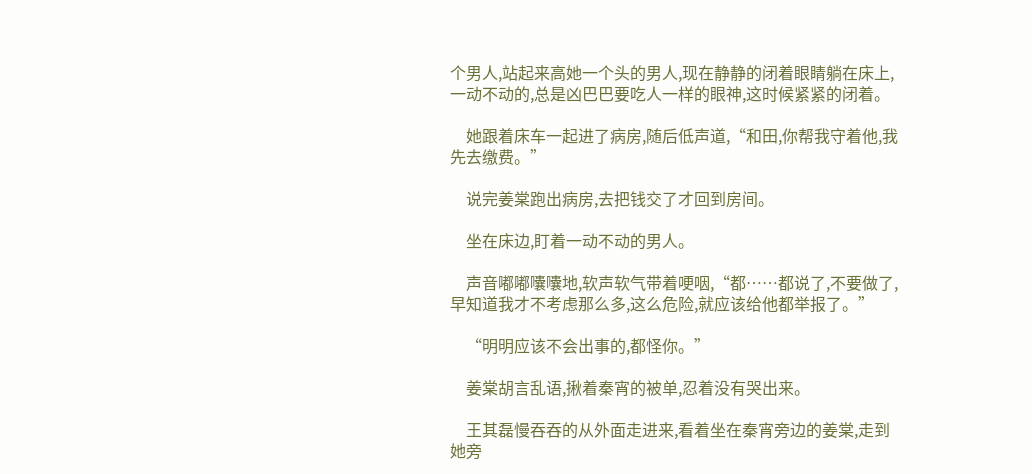个男人,站起来高她一个头的男人,现在静静的闭着眼睛躺在床上,一动不动的,总是凶巴巴要吃人一样的眼神,这时候紧紧的闭着。

    她跟着床车一起进了病房,随后低声道,“和田,你帮我守着他,我先去缴费。”

    说完姜棠跑出病房,去把钱交了才回到房间。

    坐在床边,盯着一动不动的男人。

    声音嘟嘟囔囔地,软声软气带着哽咽,“都……都说了,不要做了,早知道我才不考虑那么多,这么危险,就应该给他都举报了。”

    “明明应该不会出事的,都怪你。”

    姜棠胡言乱语,揪着秦宵的被单,忍着没有哭出来。

    王其磊慢吞吞的从外面走进来,看着坐在秦宵旁边的姜棠,走到她旁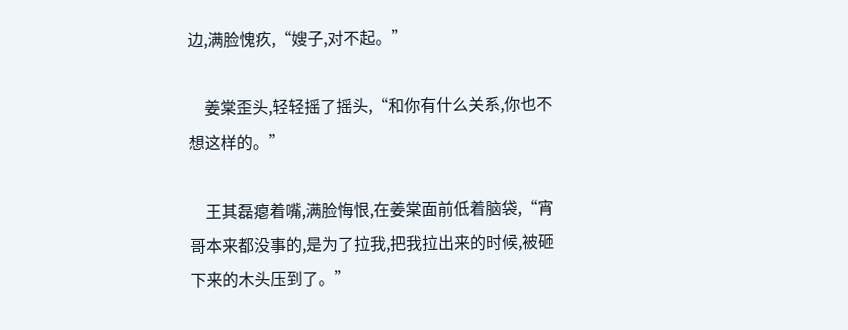边,满脸愧疚,“嫂子,对不起。”

    姜棠歪头,轻轻摇了摇头,“和你有什么关系,你也不想这样的。”

    王其磊瘪着嘴,满脸悔恨,在姜棠面前低着脑袋,“宵哥本来都没事的,是为了拉我,把我拉出来的时候,被砸下来的木头压到了。”